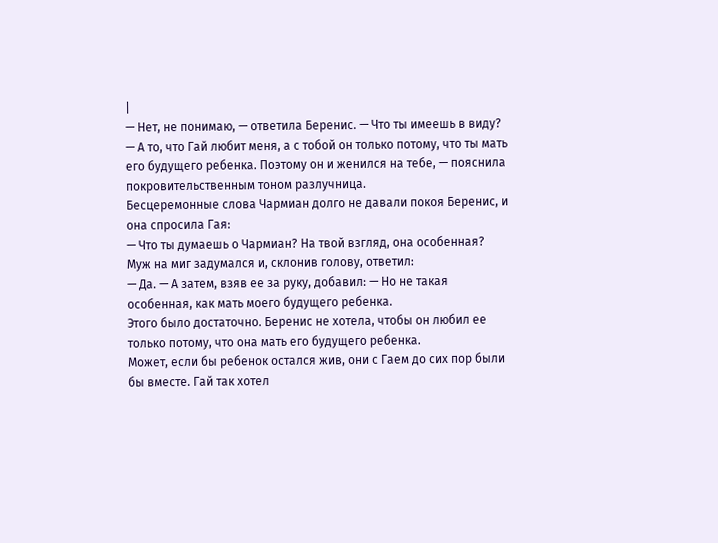|
— Нет, не понимаю, — ответила Беренис. — Что ты имеешь в виду?
— А то, что Гай любит меня, а с тобой он только потому, что ты мать его будущего ребенка. Поэтому он и женился на тебе, — пояснила покровительственным тоном разлучница.
Бесцеремонные слова Чармиан долго не давали покоя Беренис, и она спросила Гая:
— Что ты думаешь о Чармиан? На твой взгляд, она особенная?
Муж на миг задумался и, склонив голову, ответил:
— Да. — А затем, взяв ее за руку, добавил: — Но не такая особенная, как мать моего будущего ребенка.
Этого было достаточно. Беренис не хотела, чтобы он любил ее только потому, что она мать его будущего ребенка.
Может, если бы ребенок остался жив, они с Гаем до сих пор были бы вместе. Гай так хотел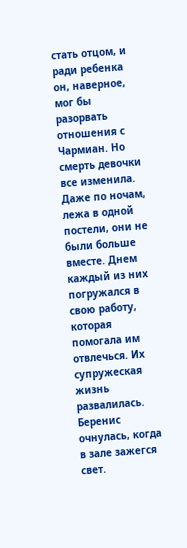стать отцом, и ради ребенка он, наверное, мог бы разорвать отношения с Чармиан. Но смерть девочки все изменила. Даже по ночам, лежа в одной постели, они не были больше вместе. Днем каждый из них погружался в свою работу, которая помогала им отвлечься. Их супружеская жизнь развалилась.
Беренис очнулась, когда в зале зажегся свет.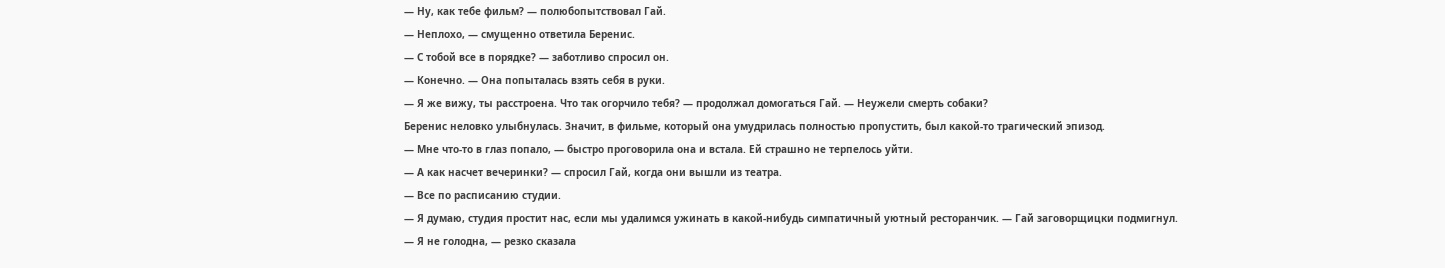— Ну, как тебе фильм? — полюбопытствовал Гай.
— Неплохо, — смущенно ответила Беренис.
— С тобой все в порядке? — заботливо спросил он.
— Конечно. — Она попыталась взять себя в руки.
— Я же вижу, ты расстроена. Что так огорчило тебя? — продолжал домогаться Гай. — Неужели смерть собаки?
Беренис неловко улыбнулась. Значит, в фильме, который она умудрилась полностью пропустить, был какой-то трагический эпизод.
— Мне что-то в глаз попало, — быстро проговорила она и встала. Ей страшно не терпелось уйти.
— А как насчет вечеринки? — спросил Гай, когда они вышли из театра.
— Все по расписанию студии.
— Я думаю, студия простит нас, если мы удалимся ужинать в какой-нибудь симпатичный уютный ресторанчик. — Гай заговорщицки подмигнул.
— Я не голодна, — резко сказала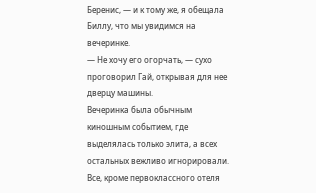Беренис, — и к тому же, я обещала Биллу, что мы увидимся на вечеринке.
— Не хочу его огорчать, — сухо проговорил Гай, открывая для нее дверцу машины.
Вечеринка была обычным киношным событием, где выделялась только элита, а всех остальных вежливо игнорировали. Все, кроме первоклассного отеля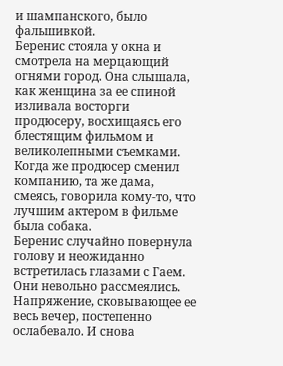и шампанского, было фальшивкой.
Беренис стояла у окна и смотрела на мерцающий огнями город. Она слышала, как женщина за ее спиной изливала восторги продюсеру, восхищаясь его блестящим фильмом и великолепными съемками. Когда же продюсер сменил компанию, та же дама, смеясь, говорила кому-то, что лучшим актером в фильме была собака.
Беренис случайно повернула голову и неожиданно встретилась глазами с Гаем. Они невольно рассмеялись. Напряжение, сковывающее ее весь вечер, постепенно ослабевало. И снова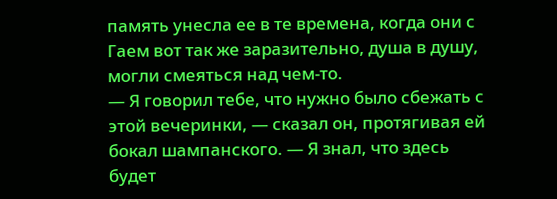память унесла ее в те времена, когда они с Гаем вот так же заразительно, душа в душу, могли смеяться над чем-то.
— Я говорил тебе, что нужно было сбежать с этой вечеринки, — сказал он, протягивая ей бокал шампанского. — Я знал, что здесь будет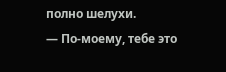полно шелухи.
— По-моему, тебе это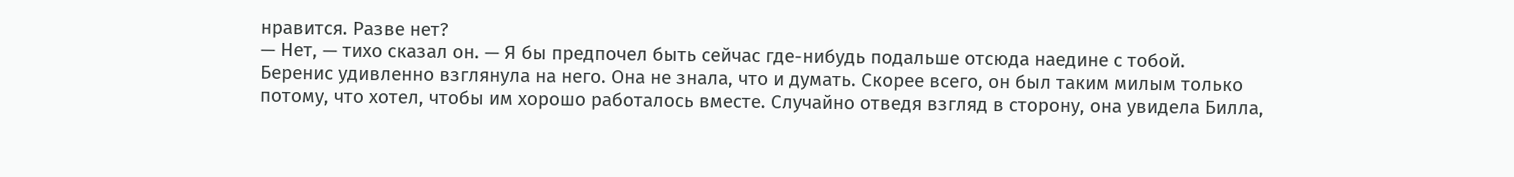нравится. Разве нет?
— Нет, — тихо сказал он. — Я бы предпочел быть сейчас где-нибудь подальше отсюда наедине с тобой.
Беренис удивленно взглянула на него. Она не знала, что и думать. Скорее всего, он был таким милым только потому, что хотел, чтобы им хорошо работалось вместе. Случайно отведя взгляд в сторону, она увидела Билла,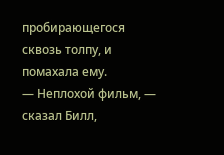пробирающегося сквозь толпу, и помахала ему.
— Неплохой фильм, — сказал Билл,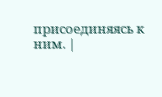присоединяясь к ним. |